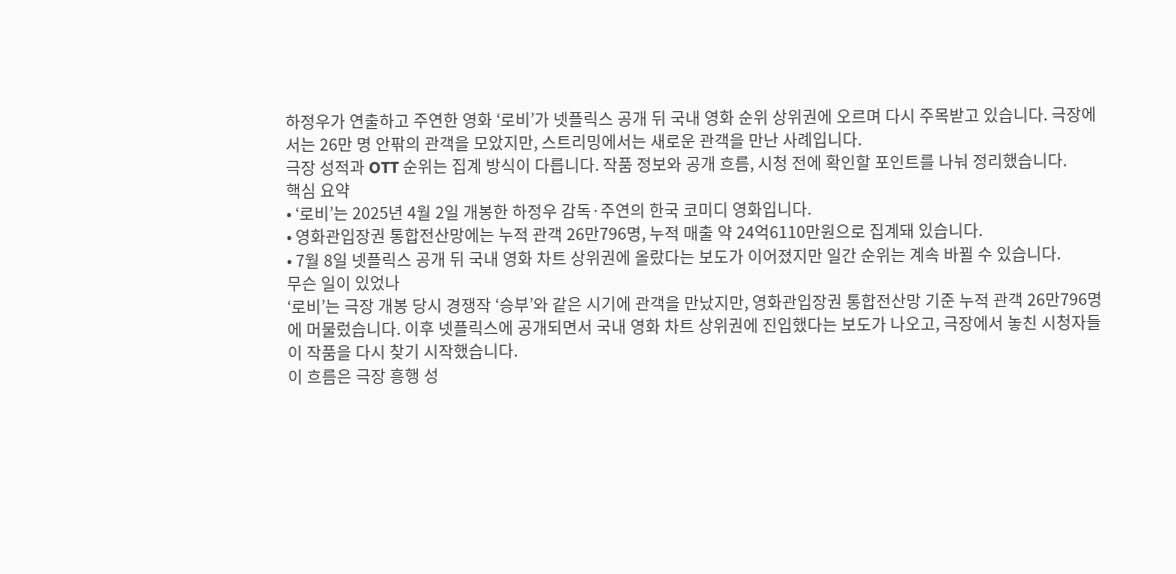하정우가 연출하고 주연한 영화 ‘로비’가 넷플릭스 공개 뒤 국내 영화 순위 상위권에 오르며 다시 주목받고 있습니다. 극장에서는 26만 명 안팎의 관객을 모았지만, 스트리밍에서는 새로운 관객을 만난 사례입니다.
극장 성적과 OTT 순위는 집계 방식이 다릅니다. 작품 정보와 공개 흐름, 시청 전에 확인할 포인트를 나눠 정리했습니다.
핵심 요약
• ‘로비’는 2025년 4월 2일 개봉한 하정우 감독·주연의 한국 코미디 영화입니다.
• 영화관입장권 통합전산망에는 누적 관객 26만796명, 누적 매출 약 24억6110만원으로 집계돼 있습니다.
• 7월 8일 넷플릭스 공개 뒤 국내 영화 차트 상위권에 올랐다는 보도가 이어졌지만 일간 순위는 계속 바뀔 수 있습니다.
무슨 일이 있었나
‘로비’는 극장 개봉 당시 경쟁작 ‘승부’와 같은 시기에 관객을 만났지만, 영화관입장권 통합전산망 기준 누적 관객 26만796명에 머물렀습니다. 이후 넷플릭스에 공개되면서 국내 영화 차트 상위권에 진입했다는 보도가 나오고, 극장에서 놓친 시청자들이 작품을 다시 찾기 시작했습니다.
이 흐름은 극장 흥행 성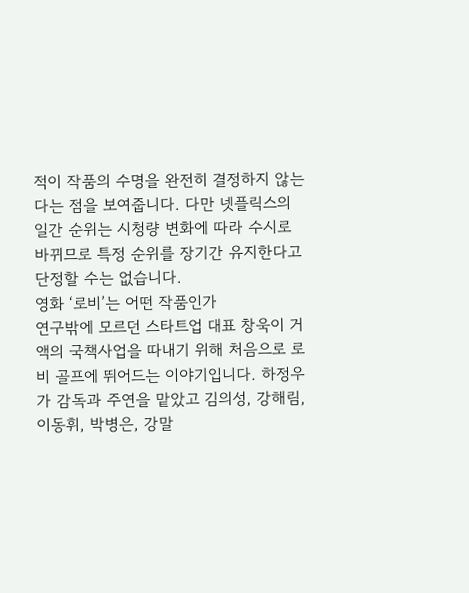적이 작품의 수명을 완전히 결정하지 않는다는 점을 보여줍니다. 다만 넷플릭스의 일간 순위는 시청량 변화에 따라 수시로 바뀌므로 특정 순위를 장기간 유지한다고 단정할 수는 없습니다.
영화 ‘로비’는 어떤 작품인가
연구밖에 모르던 스타트업 대표 창욱이 거액의 국책사업을 따내기 위해 처음으로 로비 골프에 뛰어드는 이야기입니다. 하정우가 감독과 주연을 맡았고 김의성, 강해림, 이동휘, 박병은, 강말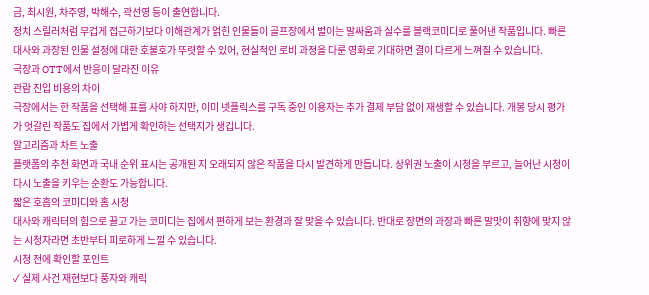금, 최시원, 차주영, 박해수, 곽선영 등이 출연합니다.
정치 스릴러처럼 무겁게 접근하기보다 이해관계가 얽힌 인물들이 골프장에서 벌이는 말싸움과 실수를 블랙코미디로 풀어낸 작품입니다. 빠른 대사와 과장된 인물 설정에 대한 호불호가 뚜렷할 수 있어, 현실적인 로비 과정을 다룬 영화로 기대하면 결이 다르게 느껴질 수 있습니다.
극장과 OTT에서 반응이 달라진 이유
관람 진입 비용의 차이
극장에서는 한 작품을 선택해 표를 사야 하지만, 이미 넷플릭스를 구독 중인 이용자는 추가 결제 부담 없이 재생할 수 있습니다. 개봉 당시 평가가 엇갈린 작품도 집에서 가볍게 확인하는 선택지가 생깁니다.
알고리즘과 차트 노출
플랫폼의 추천 화면과 국내 순위 표시는 공개된 지 오래되지 않은 작품을 다시 발견하게 만듭니다. 상위권 노출이 시청을 부르고, 늘어난 시청이 다시 노출을 키우는 순환도 가능합니다.
짧은 호흡의 코미디와 홈 시청
대사와 캐릭터의 힘으로 끌고 가는 코미디는 집에서 편하게 보는 환경과 잘 맞을 수 있습니다. 반대로 장면의 과장과 빠른 말맛이 취향에 맞지 않는 시청자라면 초반부터 피로하게 느낄 수 있습니다.
시청 전에 확인할 포인트
✓ 실제 사건 재현보다 풍자와 캐릭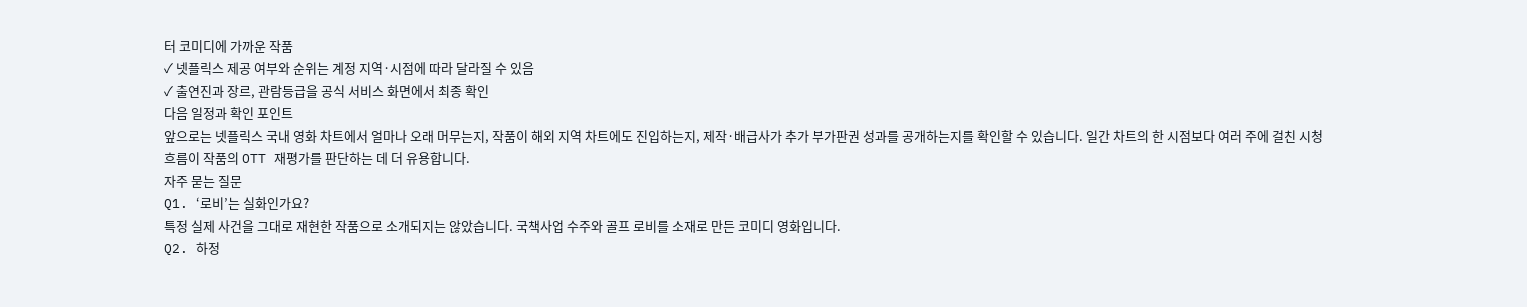터 코미디에 가까운 작품
✓ 넷플릭스 제공 여부와 순위는 계정 지역·시점에 따라 달라질 수 있음
✓ 출연진과 장르, 관람등급을 공식 서비스 화면에서 최종 확인
다음 일정과 확인 포인트
앞으로는 넷플릭스 국내 영화 차트에서 얼마나 오래 머무는지, 작품이 해외 지역 차트에도 진입하는지, 제작·배급사가 추가 부가판권 성과를 공개하는지를 확인할 수 있습니다. 일간 차트의 한 시점보다 여러 주에 걸친 시청 흐름이 작품의 OTT 재평가를 판단하는 데 더 유용합니다.
자주 묻는 질문
Q1. ‘로비’는 실화인가요?
특정 실제 사건을 그대로 재현한 작품으로 소개되지는 않았습니다. 국책사업 수주와 골프 로비를 소재로 만든 코미디 영화입니다.
Q2. 하정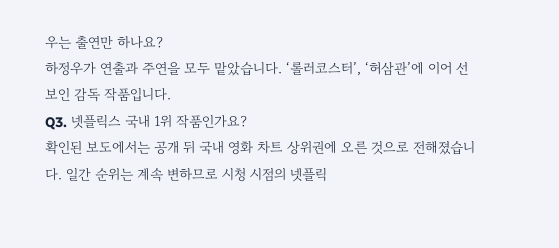우는 출연만 하나요?
하정우가 연출과 주연을 모두 맡았습니다. ‘롤러코스터’, ‘허삼관’에 이어 선보인 감독 작품입니다.
Q3. 넷플릭스 국내 1위 작품인가요?
확인된 보도에서는 공개 뒤 국내 영화 차트 상위권에 오른 것으로 전해졌습니다. 일간 순위는 계속 변하므로 시청 시점의 넷플릭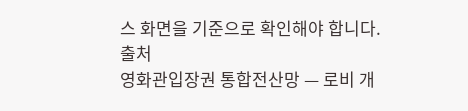스 화면을 기준으로 확인해야 합니다.
출처
영화관입장권 통합전산망 — 로비 개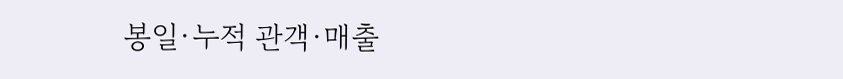봉일·누적 관객·매출